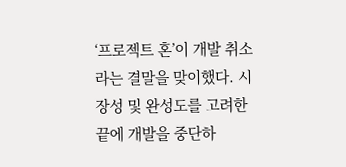‘프로젝트 혼’이 개발 취소라는 결말을 맞이했다. 시장성 및 완성도를 고려한 끝에 개발을 중단하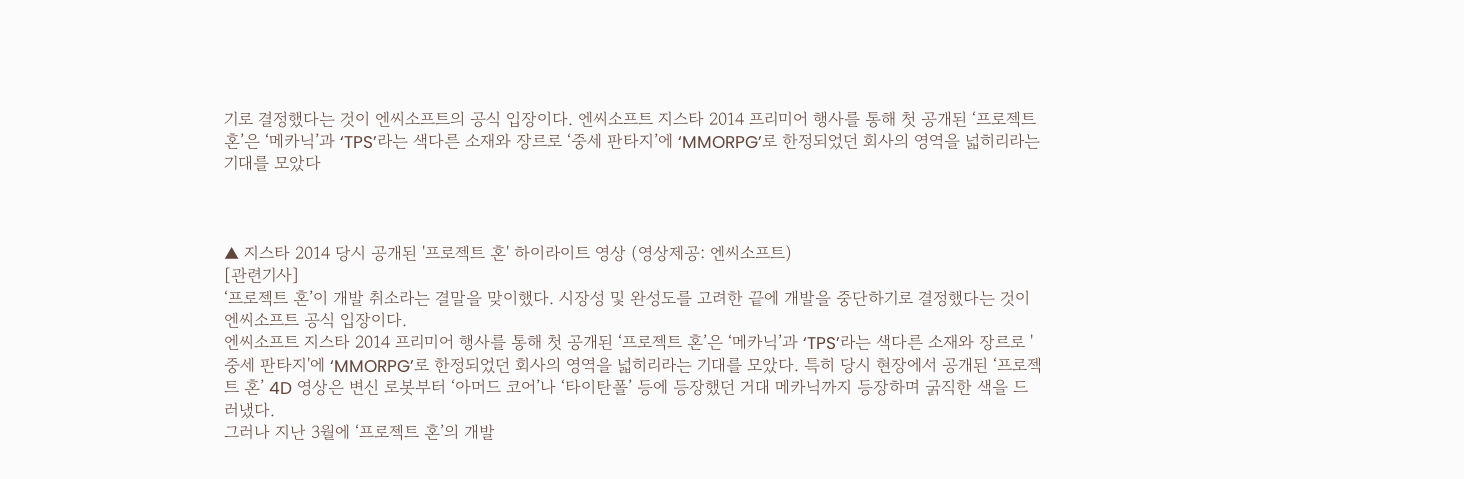기로 결정했다는 것이 엔씨소프트의 공식 입장이다. 엔씨소프트 지스타 2014 프리미어 행사를 통해 첫 공개된 ‘프로젝트 혼’은 ‘메카닉’과 ‘TPS’라는 색다른 소재와 장르로 ‘중세 판타지’에 ‘MMORPG’로 한정되었던 회사의 영역을 넓히리라는 기대를 모았다



▲ 지스타 2014 당시 공개된 '프로젝트 혼' 하이라이트 영상 (영상제공: 엔씨소프트)
[관련기사]
‘프로젝트 혼’이 개발 취소라는 결말을 맞이했다. 시장성 및 완성도를 고려한 끝에 개발을 중단하기로 결정했다는 것이 엔씨소프트 공식 입장이다.
엔씨소프트 지스타 2014 프리미어 행사를 통해 첫 공개된 ‘프로젝트 혼’은 ‘메카닉’과 ‘TPS’라는 색다른 소재와 장르로 '중세 판타지'에 ‘MMORPG’로 한정되었던 회사의 영역을 넓히리라는 기대를 모았다. 특히 당시 현장에서 공개된 ‘프로젝트 혼’ 4D 영상은 변신 로봇부터 ‘아머드 코어’나 ‘타이탄폴’ 등에 등장했던 거대 메카닉까지 등장하며 굵직한 색을 드러냈다.
그러나 지난 3월에 ‘프로젝트 혼’의 개발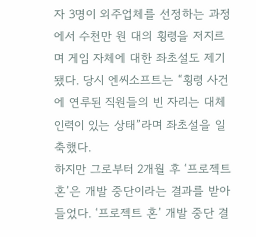자 3명이 외주업체를 선정하는 과정에서 수천만 원 대의 횡령을 저지르며 게임 자체에 대한 좌초설도 제기됐다. 당시 엔씨소프트는 “횡령 사건에 연루된 직원들의 빈 자리는 대체 인력이 있는 상태”라며 좌초설을 일축했다.
하지만 그로부터 2개월 후 ‘프로젝트 혼’은 개발 중단이라는 결과를 받아 들었다. ‘프로젝트 혼’ 개발 중단 결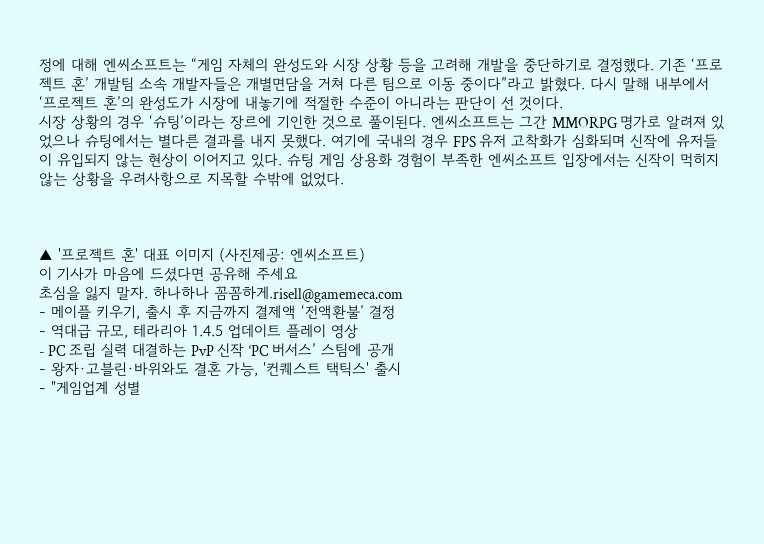정에 대해 엔씨소프트는 “게임 자체의 완성도와 시장 상황 등을 고려해 개발을 중단하기로 결정했다. 기존 ‘프로젝트 혼’ 개발팀 소속 개발자들은 개별면담을 거쳐 다른 팀으로 이동 중이다”라고 밝혔다. 다시 말해 내부에서 ‘프로젝트 혼’의 완성도가 시장에 내놓기에 적절한 수준이 아니라는 판단이 선 것이다.
시장 상황의 경우 ‘슈팅’이라는 장르에 기인한 것으로 풀이된다. 엔씨소프트는 그간 MMORPG 명가로 알려져 있었으나 슈팅에서는 별다른 결과를 내지 못했다. 여기에 국내의 경우 FPS 유저 고착화가 심화되며 신작에 유저들이 유입되지 않는 현상이 이어지고 있다. 슈팅 게임 상용화 경험이 부족한 엔씨소프트 입장에서는 신작이 먹히지 않는 상황을 우려사항으로 지목할 수밖에 없었다.



▲ '프로젝트 혼' 대표 이미지 (사진제공: 엔씨소프트)
이 기사가 마음에 드셨다면 공유해 주세요
초심을 잃지 말자. 하나하나 꼼꼼하게.risell@gamemeca.com
- 메이플 키우기, 출시 후 지금까지 결제액 ‘전액환불’ 결정
- 역대급 규모, 테라리아 1.4.5 업데이트 플레이 영상
- PC 조립 실력 대결하는 PvP 신작 ‘PC 버서스’ 스팀에 공개
- 왕자·고블린·바위와도 결혼 가능, '컨퀘스트 택틱스' 출시
- "게임업계 성별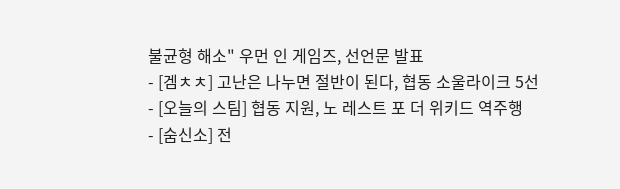불균형 해소" 우먼 인 게임즈, 선언문 발표
- [겜ㅊㅊ] 고난은 나누면 절반이 된다, 협동 소울라이크 5선
- [오늘의 스팀] 협동 지원, 노 레스트 포 더 위키드 역주행
- [숨신소] 전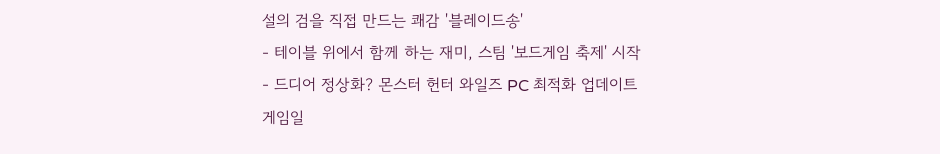설의 검을 직접 만드는 쾌감 '블레이드송'
- 테이블 위에서 함께 하는 재미, 스팀 '보드게임 축제' 시작
- 드디어 정상화? 몬스터 헌터 와일즈 PC 최적화 업데이트
게임일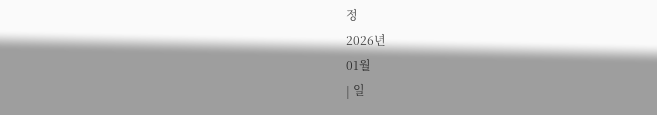정
2026년
01월
| 일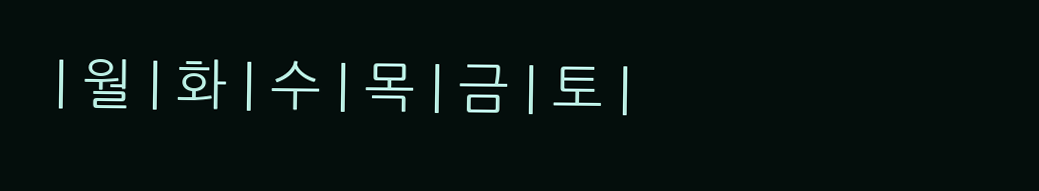| 월 | 화 | 수 | 목 | 금 | 토 |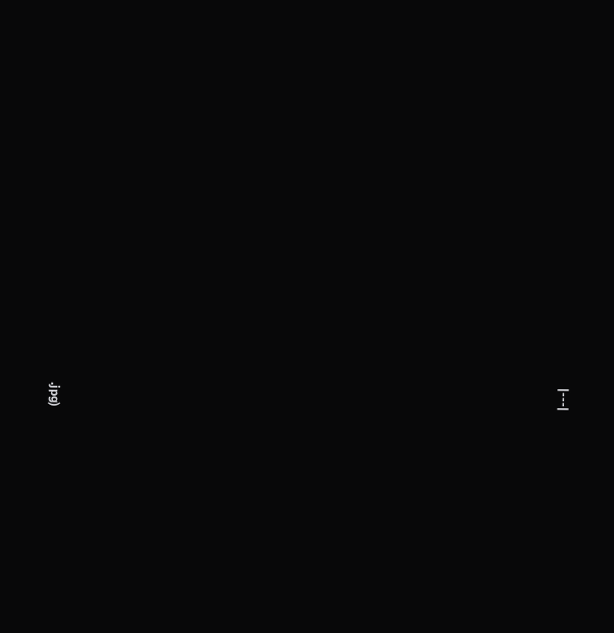|---|


















.jpg)